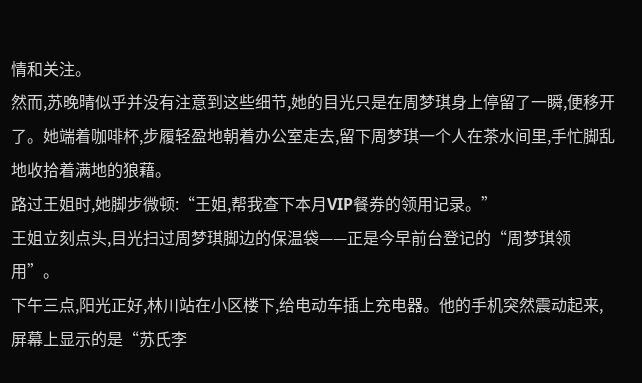情和关注。
然而,苏晚晴似乎并没有注意到这些细节,她的目光只是在周梦琪身上停留了一瞬,便移开了。她端着咖啡杯,步履轻盈地朝着办公室走去,留下周梦琪一个人在茶水间里,手忙脚乱地收拾着满地的狼藉。
路过王姐时,她脚步微顿:“王姐,帮我查下本月VIP餐券的领用记录。”
王姐立刻点头,目光扫过周梦琪脚边的保温袋——正是今早前台登记的“周梦琪领用”。
下午三点,阳光正好,林川站在小区楼下,给电动车插上充电器。他的手机突然震动起来,屏幕上显示的是“苏氏李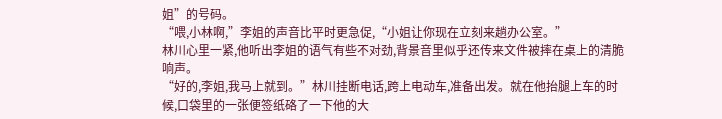姐”的号码。
“喂,小林啊,”李姐的声音比平时更急促,“小姐让你现在立刻来趟办公室。”
林川心里一紧,他听出李姐的语气有些不对劲,背景音里似乎还传来文件被摔在桌上的清脆响声。
“好的,李姐,我马上就到。”林川挂断电话,跨上电动车,准备出发。就在他抬腿上车的时候,口袋里的一张便签纸硌了一下他的大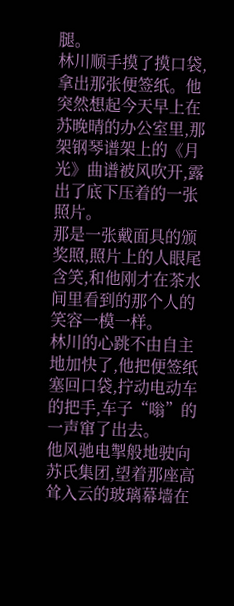腿。
林川顺手摸了摸口袋,拿出那张便签纸。他突然想起今天早上在苏晚晴的办公室里,那架钢琴谱架上的《月光》曲谱被风吹开,露出了底下压着的一张照片。
那是一张戴面具的颁奖照,照片上的人眼尾含笑,和他刚才在茶水间里看到的那个人的笑容一模一样。
林川的心跳不由自主地加快了,他把便签纸塞回口袋,拧动电动车的把手,车子“嗡”的一声窜了出去。
他风驰电掣般地驶向苏氏集团,望着那座高耸入云的玻璃幕墙在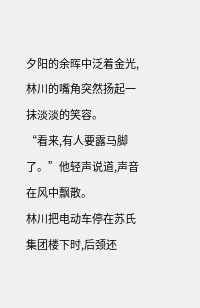夕阳的余晖中泛着金光,林川的嘴角突然扬起一抹淡淡的笑容。
“看来,有人要露马脚了。”他轻声说道,声音在风中飘散。
林川把电动车停在苏氏集团楼下时,后颈还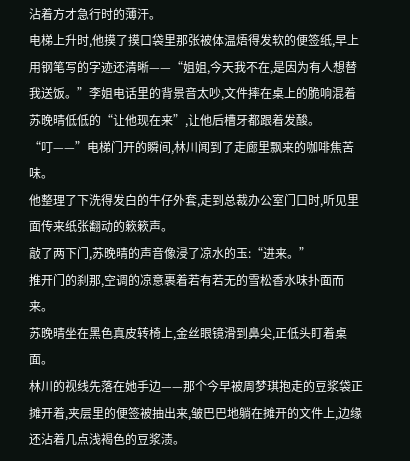沾着方才急行时的薄汗。
电梯上升时,他摸了摸口袋里那张被体温焐得发软的便签纸,早上用钢笔写的字迹还清晰——“姐姐,今天我不在,是因为有人想替我送饭。”李姐电话里的背景音太吵,文件摔在桌上的脆响混着苏晚晴低低的“让他现在来”,让他后槽牙都跟着发酸。
“叮——”电梯门开的瞬间,林川闻到了走廊里飘来的咖啡焦苦味。
他整理了下洗得发白的牛仔外套,走到总裁办公室门口时,听见里面传来纸张翻动的簌簌声。
敲了两下门,苏晚晴的声音像浸了凉水的玉:“进来。”
推开门的刹那,空调的凉意裹着若有若无的雪松香水味扑面而来。
苏晚晴坐在黑色真皮转椅上,金丝眼镜滑到鼻尖,正低头盯着桌面。
林川的视线先落在她手边——那个今早被周梦琪抱走的豆浆袋正摊开着,夹层里的便签被抽出来,皱巴巴地躺在摊开的文件上,边缘还沾着几点浅褐色的豆浆渍。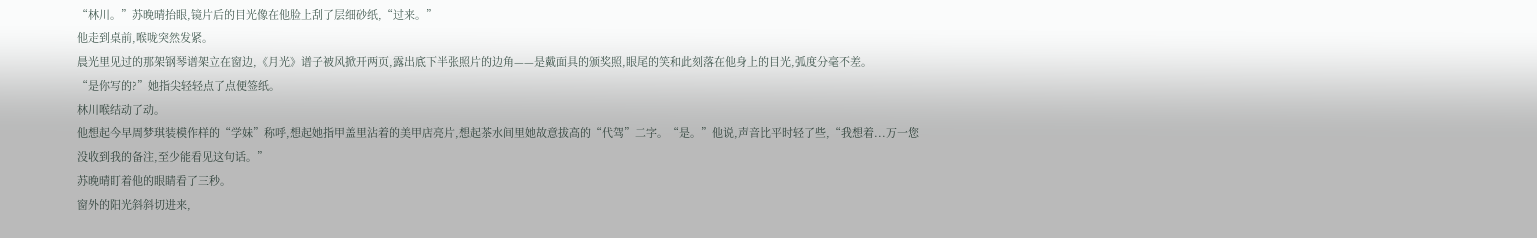“林川。”苏晚晴抬眼,镜片后的目光像在他脸上刮了层细砂纸,“过来。”
他走到桌前,喉咙突然发紧。
晨光里见过的那架钢琴谱架立在窗边,《月光》谱子被风掀开两页,露出底下半张照片的边角——是戴面具的颁奖照,眼尾的笑和此刻落在他身上的目光,弧度分毫不差。
“是你写的?”她指尖轻轻点了点便签纸。
林川喉结动了动。
他想起今早周梦琪装模作样的“学妹”称呼,想起她指甲盖里沾着的美甲店亮片,想起茶水间里她故意拔高的“代驾”二字。“是。”他说,声音比平时轻了些,“我想着...万一您没收到我的备注,至少能看见这句话。”
苏晚晴盯着他的眼睛看了三秒。
窗外的阳光斜斜切进来,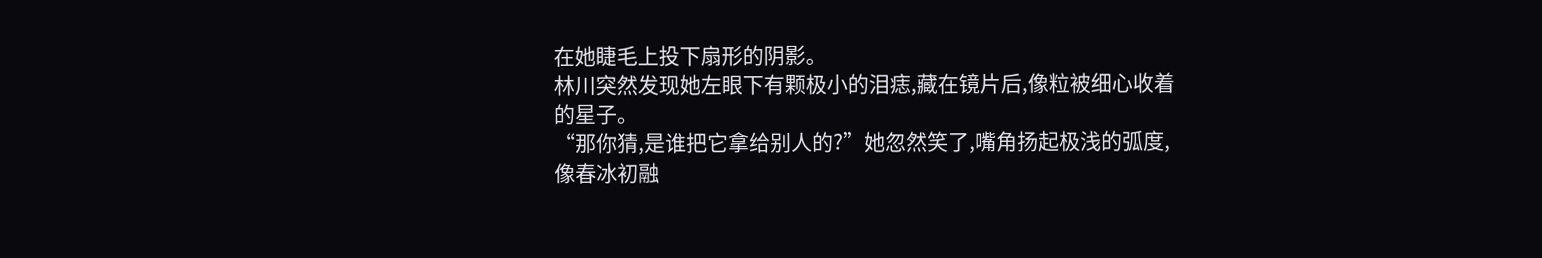在她睫毛上投下扇形的阴影。
林川突然发现她左眼下有颗极小的泪痣,藏在镜片后,像粒被细心收着的星子。
“那你猜,是谁把它拿给别人的?”她忽然笑了,嘴角扬起极浅的弧度,像春冰初融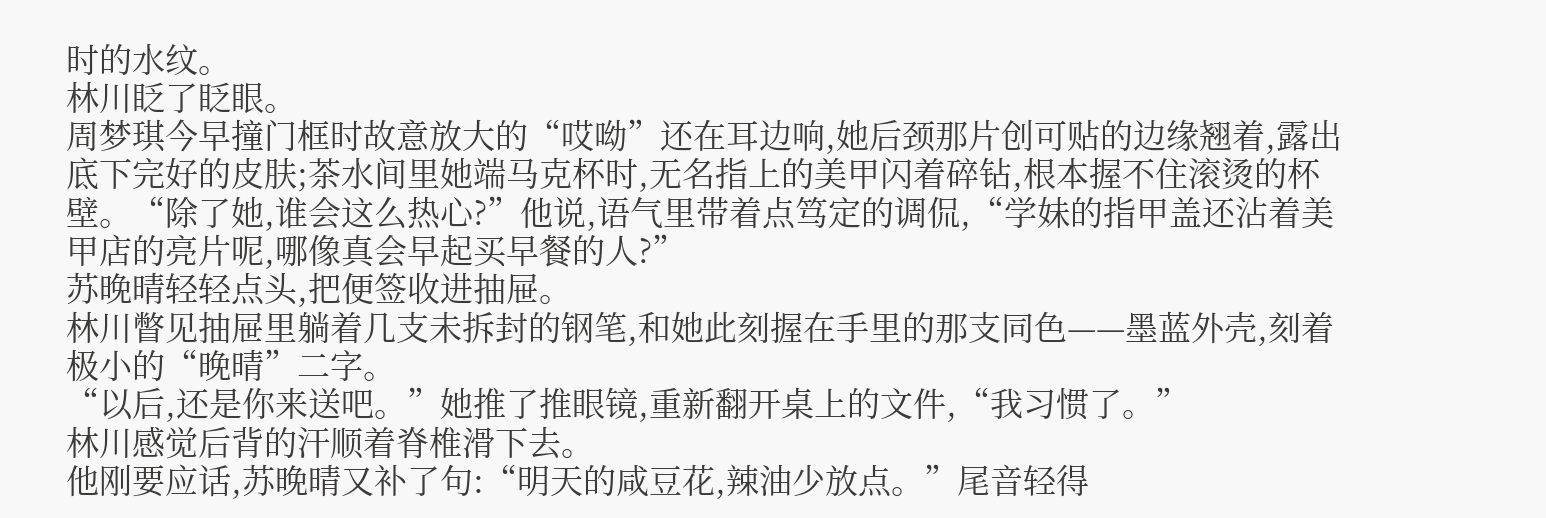时的水纹。
林川眨了眨眼。
周梦琪今早撞门框时故意放大的“哎呦”还在耳边响,她后颈那片创可贴的边缘翘着,露出底下完好的皮肤;茶水间里她端马克杯时,无名指上的美甲闪着碎钻,根本握不住滚烫的杯壁。“除了她,谁会这么热心?”他说,语气里带着点笃定的调侃,“学妹的指甲盖还沾着美甲店的亮片呢,哪像真会早起买早餐的人?”
苏晚晴轻轻点头,把便签收进抽屉。
林川瞥见抽屉里躺着几支未拆封的钢笔,和她此刻握在手里的那支同色——墨蓝外壳,刻着极小的“晚晴”二字。
“以后,还是你来送吧。”她推了推眼镜,重新翻开桌上的文件,“我习惯了。”
林川感觉后背的汗顺着脊椎滑下去。
他刚要应话,苏晚晴又补了句:“明天的咸豆花,辣油少放点。”尾音轻得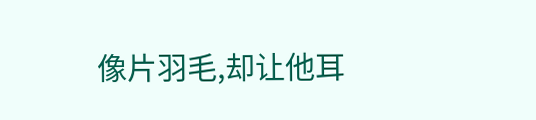像片羽毛,却让他耳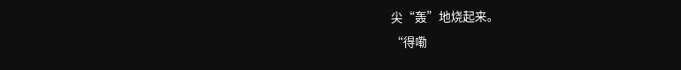尖“轰”地烧起来。
“得嘞